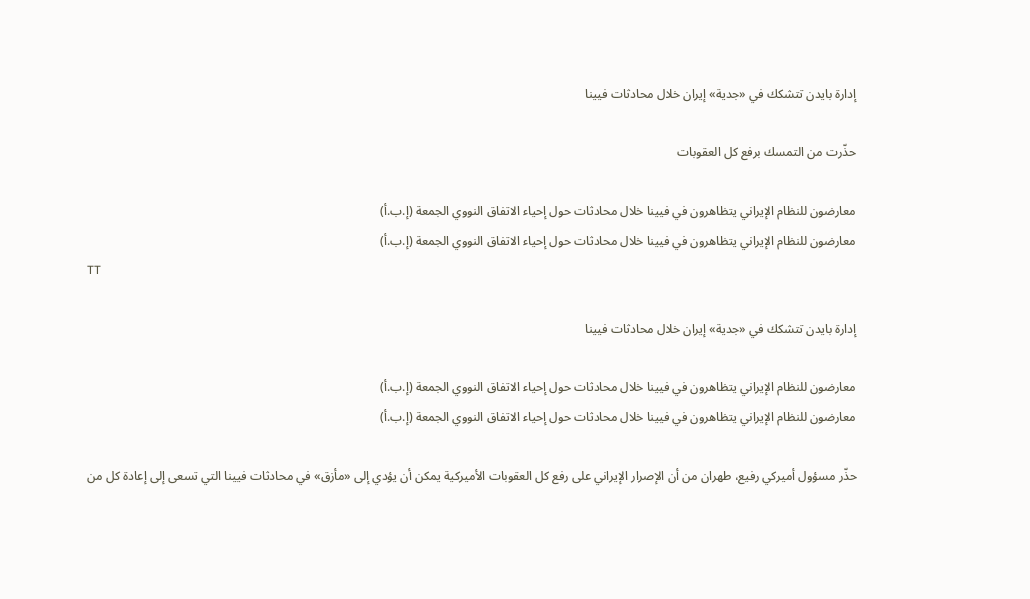إدارة بايدن تتشكك في «جدية» إيران خلال محادثات فيينا

حذّرت من التمسك برفع كل العقوبات

معارضون للنظام الإيراني يتظاهرون في فيينا خلال محادثات حول إحياء الاتفاق النووي الجمعة (إ.ب.أ)
معارضون للنظام الإيراني يتظاهرون في فيينا خلال محادثات حول إحياء الاتفاق النووي الجمعة (إ.ب.أ)
TT

إدارة بايدن تتشكك في «جدية» إيران خلال محادثات فيينا

معارضون للنظام الإيراني يتظاهرون في فيينا خلال محادثات حول إحياء الاتفاق النووي الجمعة (إ.ب.أ)
معارضون للنظام الإيراني يتظاهرون في فيينا خلال محادثات حول إحياء الاتفاق النووي الجمعة (إ.ب.أ)

حذّر مسؤول أميركي رفيع، طهران من أن الإصرار الإيراني على رفع كل العقوبات الأميركية يمكن أن يؤدي إلى «مأزق» في محادثات فيينا التي تسعى إلى إعادة كل من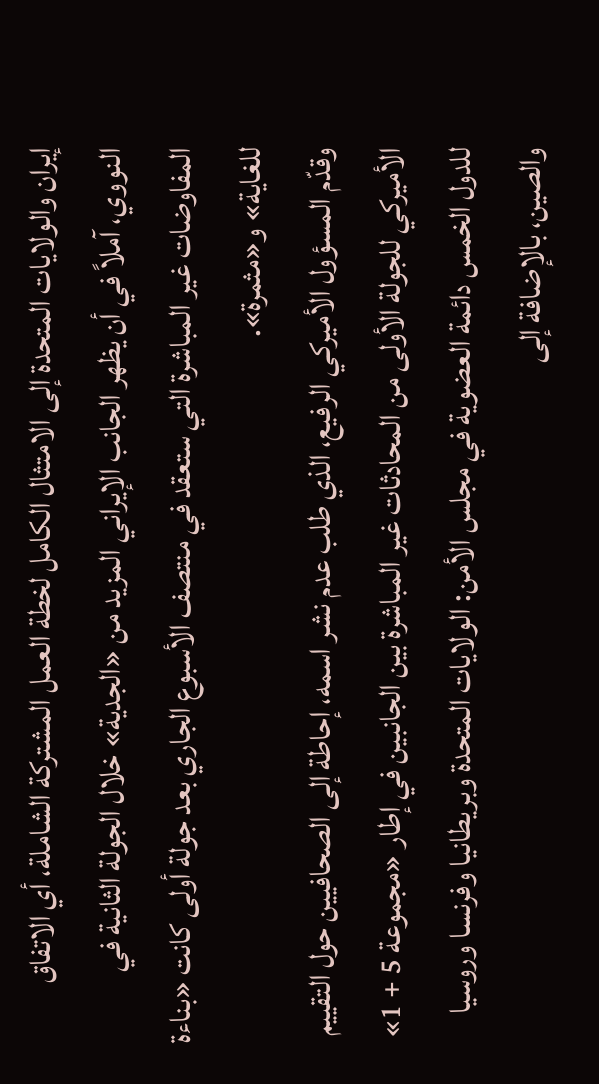إيران والولايات المتحدة إلى الامتثال الكامل لخطة العمل المشتركة الشاملة، أي الاتفاق النووي، آملاً في أن يظهر الجانب الإيراني المزيد من «الجدية» خلال الجولة الثانية في المفاوضات غير المباشرة التي ستعقد في منتصف الأسبوع الجاري بعد جولة أولى كانت «بناءة للغاية» و«مثمرة».
وقدّم المسؤول الأميركي الرفيع، الذي طلب عدم نشر اسمه، إحاطة إلى الصحافيين حول التقييم الأميركي للجولة الأولى من المحادثات غير المباشرة بين الجانبين في إطار «مجموعة 5 + 1» للدول الخمس دائمة العضوية في مجلس الأمن: الولايات المتحدة وبريطانيا وفرنسا وروسيا والصين، بالإضافة إلى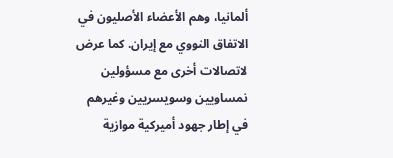ألمانيا، وهم الأعضاء الأصليون في الاتفاق النووي مع إيران. كما عرض لاتصالات أخرى مع مسؤولين نمساويين وسويسريين وغيرهم في إطار جهود أميركية موازية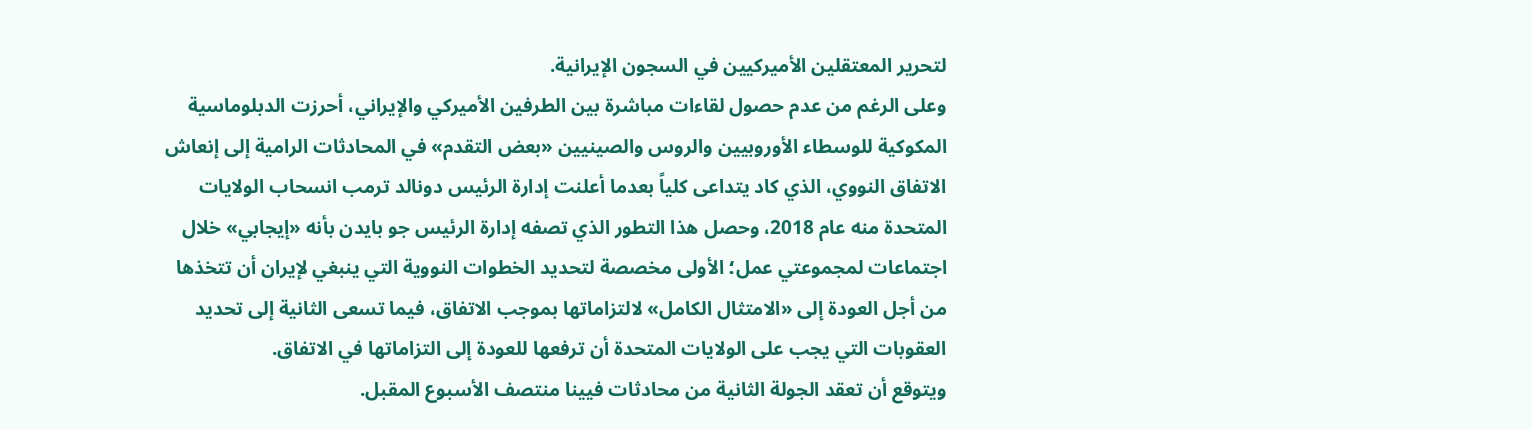لتحرير المعتقلين الأميركيين في السجون الإيرانية.
وعلى الرغم من عدم حصول لقاءات مباشرة بين الطرفين الأميركي والإيراني، أحرزت الدبلوماسية المكوكية للوسطاء الأوروبيين والروس والصينيين «بعض التقدم» في المحادثات الرامية إلى إنعاش الاتفاق النووي، الذي كاد يتداعى كلياً بعدما أعلنت إدارة الرئيس دونالد ترمب انسحاب الولايات المتحدة منه عام 2018، وحصل هذا التطور الذي تصفه إدارة الرئيس جو بايدن بأنه «إيجابي» خلال اجتماعات لمجموعتي عمل؛ الأولى مخصصة لتحديد الخطوات النووية التي ينبغي لإيران أن تتخذها من أجل العودة إلى «الامتثال الكامل» لالتزاماتها بموجب الاتفاق، فيما تسعى الثانية إلى تحديد العقوبات التي يجب على الولايات المتحدة أن ترفعها للعودة إلى التزاماتها في الاتفاق.
ويتوقع أن تعقد الجولة الثانية من محادثات فيينا منتصف الأسبوع المقبل.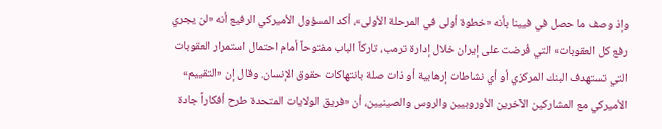وإذ وصف ما حصل في فيينا بأنه «خطوة أولى في المرحلة الأولى»، أكد المسؤول الأميركي الرفيع أنه «لن يجري رفع كل العقوبات» التي فُرضت على إيران خلال إدارة ترمب، تاركاً الباب مفتوحاً أمام احتمال استمرار العقوبات التي تستهدف البنك المركزي أو أي نشاطات إرهابية أو ذات صلة بانتهاكات حقوق الإنسان. وقال إن «التقييم» الأميركي مع المشاركين الآخرين الأوروبيين والروس والصينيين، أن «فريق الولايات المتحدة طرح أفكاراً جادة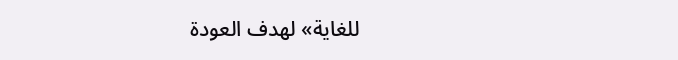للغاية» لهدف العودة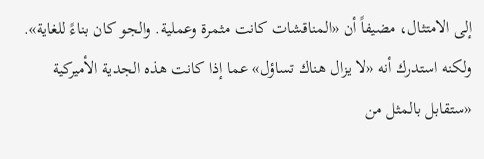إلى الامتثال، مضيفاً أن «المناقشات كانت مثمرة وعملية. والجو كان بناءً للغاية». ولكنه استدرك أنه «لا يزال هناك تساؤل» عما إذا كانت هذه الجدية الأميركية «ستقابل بالمثل من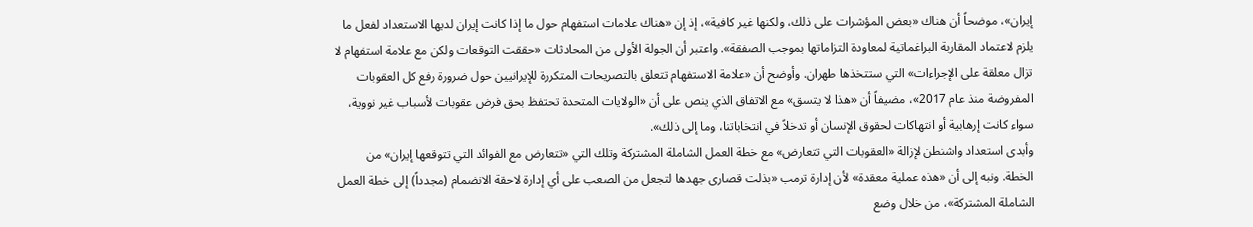إيران»، موضحاً أن هناك «بعض المؤشرات على ذلك، ولكنها غير كافية»، إذ إن «هناك علامات استفهام حول ما إذا كانت إيران لديها الاستعداد لفعل ما يلزم لاعتماد المقاربة البراغماتية لمعاودة التزاماتها بموجب الصفقة». واعتبر أن الجولة الأولى من المحادثات «حققت التوقعات ولكن مع علامة استفهام لا تزال معلقة على الإجراءات» التي ستتخذها طهران. وأوضح أن «علامة الاستفهام تتعلق بالتصريحات المتكررة للإيرانيين حول ضرورة رفع كل العقوبات المفروضة منذ عام 2017»، مضيفاً أن «هذا لا يتسق» مع الاتفاق الذي ينص على أن «الولايات المتحدة تحتفظ بحق فرض عقوبات لأسباب غير نووية، سواء كانت إرهابية أو انتهاكات لحقوق الإنسان أو تدخلاً في انتخاباتنا، وما إلى ذلك».
وأبدى استعداد واشنطن لإزالة «العقوبات التي تتعارض» مع خطة العمل الشاملة المشتركة وتلك التي «تتعارض مع الفوائد التي تتوقعها إيران» من الخطة. ونبه إلى أن «هذه عملية معقدة» لأن إدارة ترمب «بذلت قصارى جهدها لتجعل من الصعب على أي إدارة لاحقة الانضمام (مجدداً) إلى خطة العمل الشاملة المشتركة»، من خلال وضع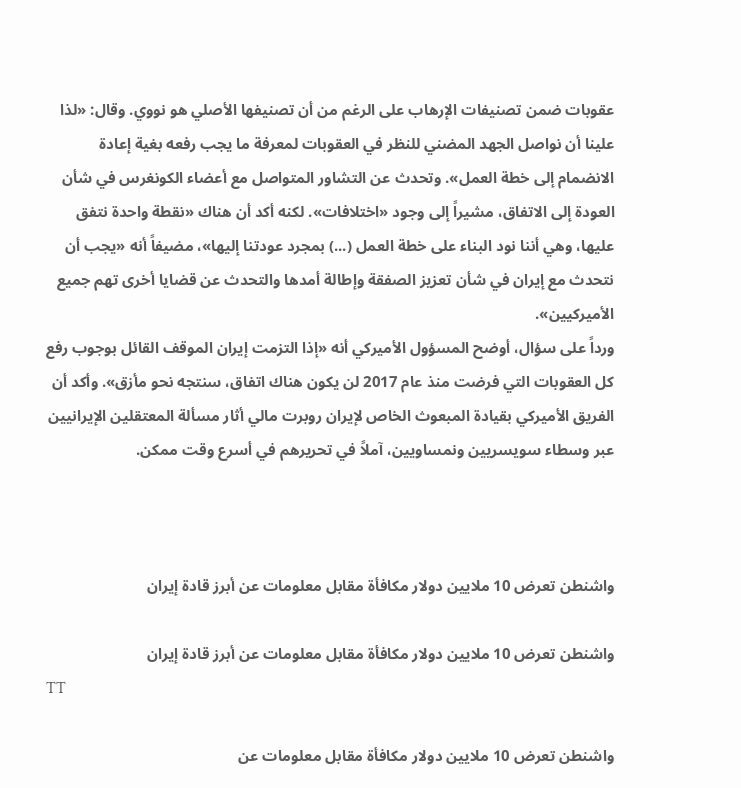عقوبات ضمن تصنيفات الإرهاب على الرغم من أن تصنيفها الأصلي هو نووي. وقال: «لذا علينا أن نواصل الجهد المضني للنظر في العقوبات لمعرفة ما يجب رفعه بغية إعادة الانضمام إلى خطة العمل». وتحدث عن التشاور المتواصل مع أعضاء الكونغرس في شأن العودة إلى الاتفاق، مشيراً إلى وجود «اختلافات». لكنه أكد أن هناك «نقطة واحدة نتفق عليها، وهي أننا نود البناء على خطة العمل (...) بمجرد عودتنا إليها»، مضيفاً أنه «يجب أن نتحدث مع إيران في شأن تعزيز الصفقة وإطالة أمدها والتحدث عن قضايا أخرى تهم جميع الأميركيين».
ورداً على سؤال، أوضح المسؤول الأميركي أنه «إذا التزمت إيران الموقف القائل بوجوب رفع كل العقوبات التي فرضت منذ عام 2017 لن يكون هناك اتفاق، سنتجه نحو مأزق». وأكد أن الفريق الأميركي بقيادة المبعوث الخاص لإيران روبرت مالي أثار مسألة المعتقلين الإيرانيين عبر وسطاء سويسريين ونمساويين، آملاً في تحريرهم في أسرع وقت ممكن.



واشنطن تعرض 10 ملايين دولار مكافأة مقابل معلومات عن أبرز قادة إيران

واشنطن تعرض 10 ملايين دولار مكافأة مقابل معلومات عن أبرز قادة إيران
TT

واشنطن تعرض 10 ملايين دولار مكافأة مقابل معلومات عن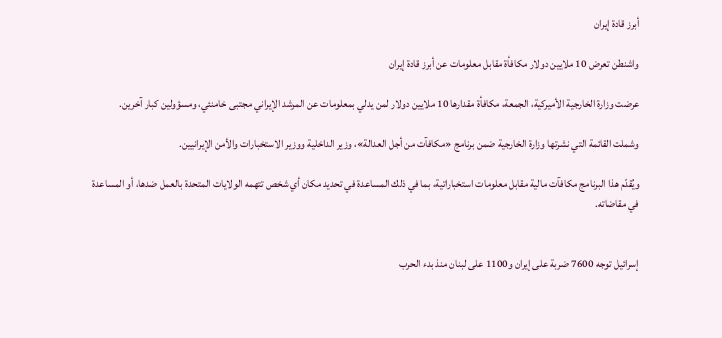أبرز قادة إيران

واشنطن تعرض 10 ملايين دولار مكافأة مقابل معلومات عن أبرز قادة إيران

عرضت وزارة الخارجية الأميركية، الجمعة، مكافأة مقدارها 10 ملايين دولار لمن يدلي بمعلومات عن المرشد الإيراني مجتبى خامنئي، ومسؤولين كبار آخرين.

وشملت القائمة التي نشرتها وزارة الخارجية ضمن برنامج «مكافآت من أجل العدالة»، وزير الداخلية ووزير الاستخبارات والأمن الإيرانيين.

ويُقدّم هذا البرنامج مكافآت مالية مقابل معلومات استخباراتية، بما في ذلك المساعدة في تحديد مكان أي شخص تتهمه الولايات المتحدة بالعمل ضدها، أو المساعدة في مقاضاته.


إسرائيل توجه 7600 ضربة على إيران و1100 على لبنان منذ بدء الحرب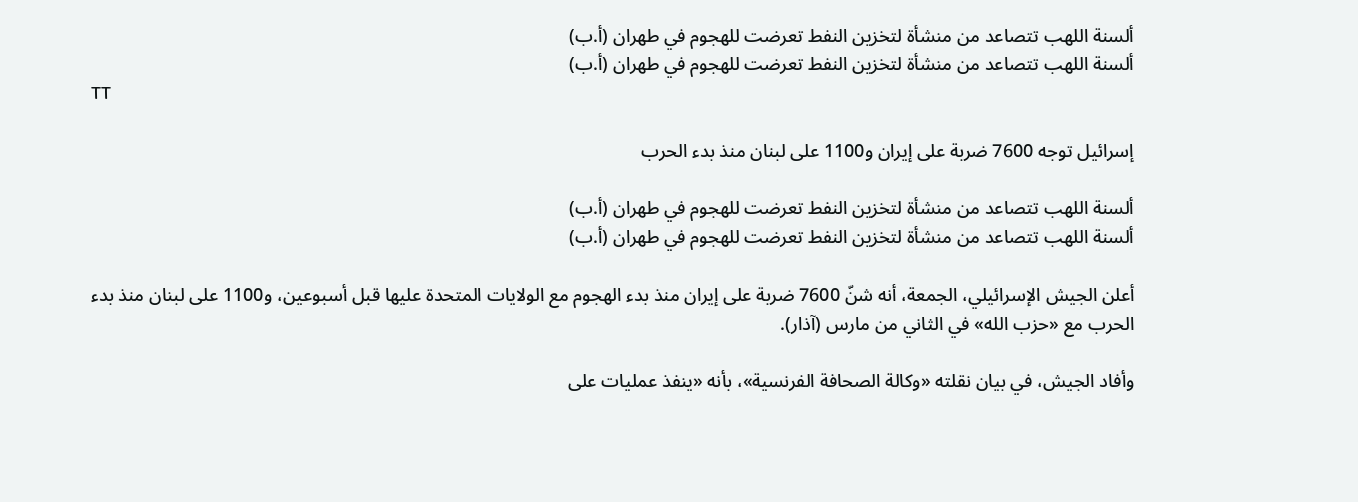ألسنة اللهب تتصاعد من منشأة لتخزين النفط تعرضت للهجوم في طهران (أ.ب)
ألسنة اللهب تتصاعد من منشأة لتخزين النفط تعرضت للهجوم في طهران (أ.ب)
TT

إسرائيل توجه 7600 ضربة على إيران و1100 على لبنان منذ بدء الحرب

ألسنة اللهب تتصاعد من منشأة لتخزين النفط تعرضت للهجوم في طهران (أ.ب)
ألسنة اللهب تتصاعد من منشأة لتخزين النفط تعرضت للهجوم في طهران (أ.ب)

أعلن الجيش الإسرائيلي، الجمعة، أنه شنّ 7600 ضربة على إيران منذ بدء الهجوم مع الولايات المتحدة عليها قبل أسبوعين، و1100 على لبنان منذ بدء الحرب مع «حزب الله» في الثاني من مارس (آذار).

وأفاد الجيش، في بيان نقلته «وكالة الصحافة الفرنسية»، بأنه «ينفذ عمليات على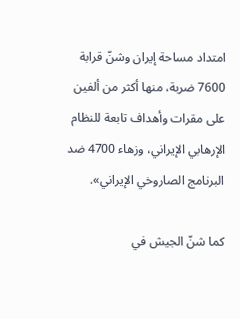امتداد مساحة إيران وشنّ قرابة 7600 ضربة، منها أكثر من ألفين على مقرات وأهداف تابعة للنظام الإرهابي الإيراني، وزهاء 4700 ضد البرنامج الصاروخي الإيراني».

كما شنّ الجيش في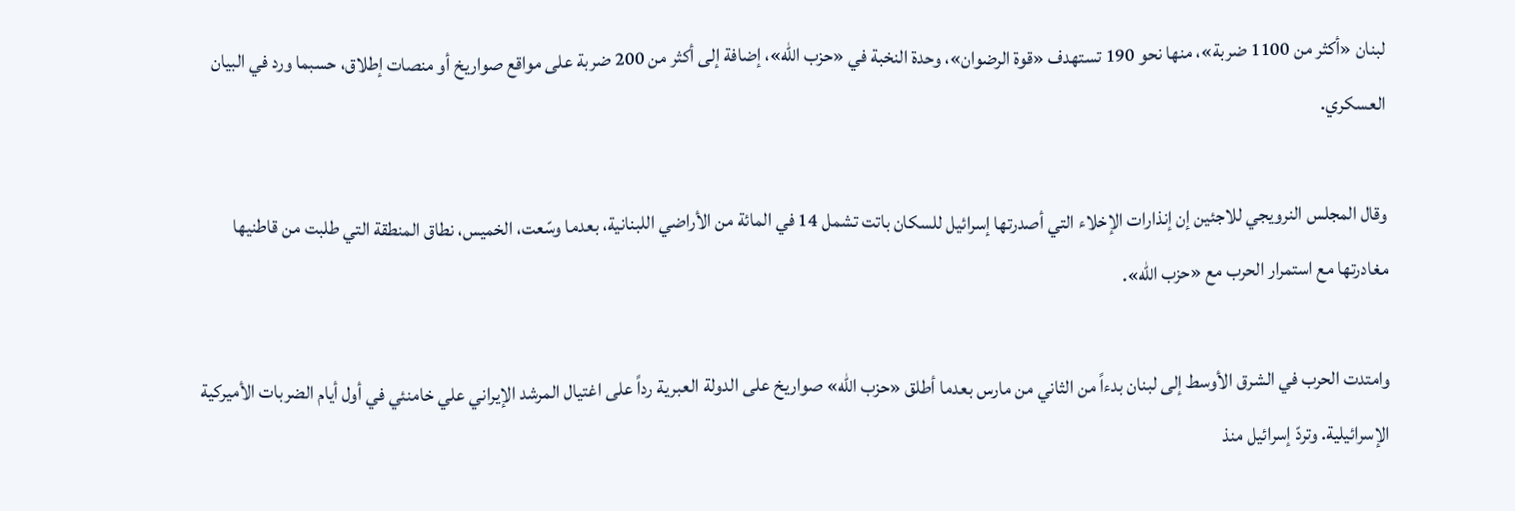لبنان «أكثر من 1100 ضربة»، منها نحو 190 تستهدف «قوة الرضوان»، وحدة النخبة في «حزب الله»، إضافة إلى أكثر من 200 ضربة على مواقع صواريخ أو منصات إطلاق، حسبما ورد في البيان العسكري.

وقال المجلس النرويجي للاجئين إن إنذارات الإخلاء التي أصدرتها إسرائيل للسكان باتت تشمل 14 في المائة من الأراضي اللبنانية، بعدما وسّعت، الخميس، نطاق المنطقة التي طلبت من قاطنيها مغادرتها مع استمرار الحرب مع «حزب الله».

وامتدت الحرب في الشرق الأوسط إلى لبنان بدءاً من الثاني من مارس بعدما أطلق «حزب الله» صواريخ على الدولة العبرية رداً على اغتيال المرشد الإيراني علي خامنئي في أول أيام الضربات الأميركية الإسرائيلية. وتردّ إسرائيل منذ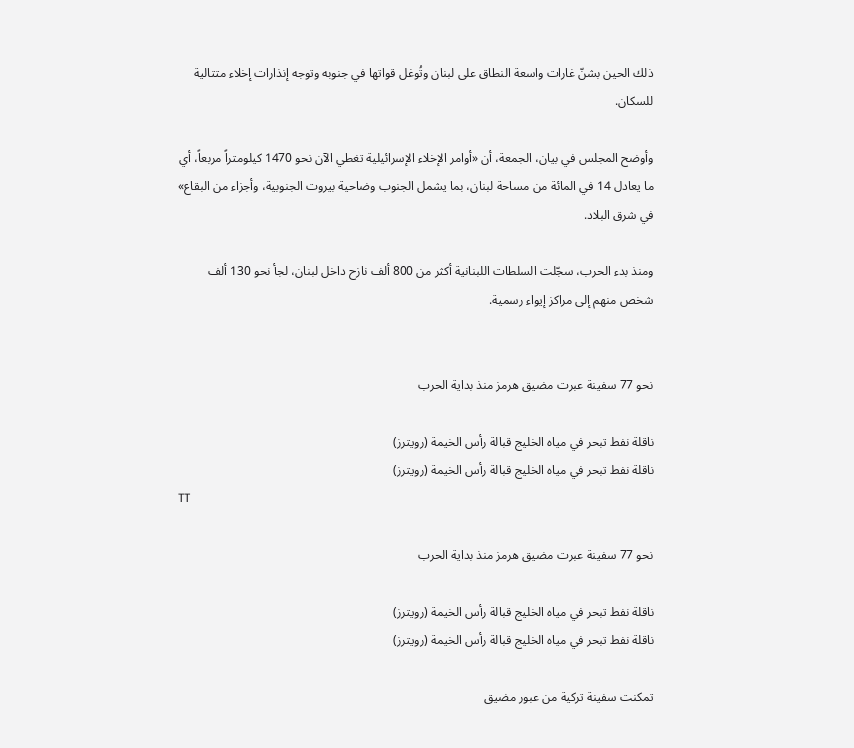ذلك الحين بشنّ غارات واسعة النطاق على لبنان وتُوغل قواتها في جنوبه وتوجه إنذارات إخلاء متتالية للسكان.

وأوضح المجلس في بيان، الجمعة، أن «أوامر الإخلاء الإسرائيلية تغطي الآن نحو 1470 كيلومتراً مربعاً، أي ما يعادل 14 في المائة من مساحة لبنان، بما يشمل الجنوب وضاحية بيروت الجنوبية، وأجزاء من البقاع» في شرق البلاد.

ومنذ بدء الحرب، سجّلت السلطات اللبنانية أكثر من 800 ألف نازح داخل لبنان، لجأ نحو 130 ألف شخص منهم إلى مراكز إيواء رسمية.


نحو 77 سفينة عبرت مضيق هرمز منذ بداية الحرب

ناقلة نفط تبحر في مياه الخليج قبالة رأس الخيمة (رويترز)
ناقلة نفط تبحر في مياه الخليج قبالة رأس الخيمة (رويترز)
TT

نحو 77 سفينة عبرت مضيق هرمز منذ بداية الحرب

ناقلة نفط تبحر في مياه الخليج قبالة رأس الخيمة (رويترز)
ناقلة نفط تبحر في مياه الخليج قبالة رأس الخيمة (رويترز)

تمكنت سفينة تركية من عبور مضيق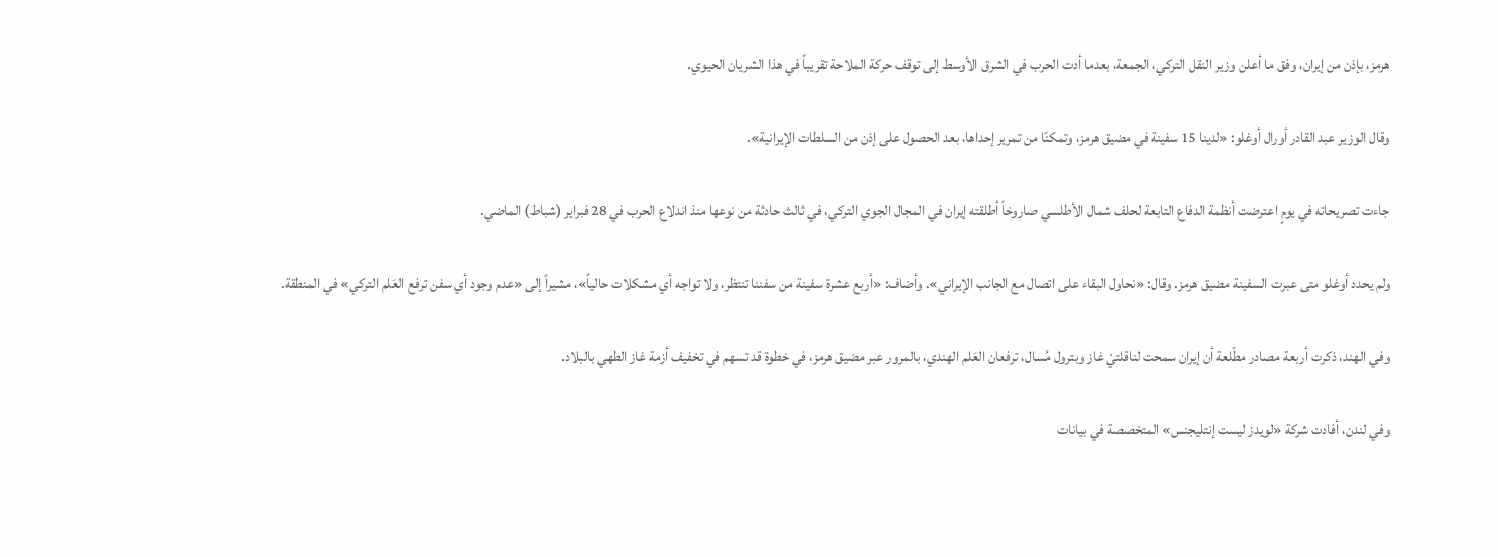هرمز، بإذن من إيران، وفق ما أعلن وزير النقل التركي، الجمعة، بعدما أدت الحرب في الشرق الأوسط إلى توقف حركة الملاحة تقريباً في هذا الشريان الحيوي.

وقال الوزير عبد القادر أورال أوغلو: «لدينا 15 سفينة في مضيق هرمز، وتمكنّا من تمرير إحداها، بعد الحصول على إذن من السلطات الإيرانية».

جاءت تصريحاته في يومٍ اعترضت أنظمة الدفاع التابعة لحلف شمال الأطلسي صاروخاً أطلقته إيران في المجال الجوي التركي، في ثالث حادثة من نوعها منذ اندلاع الحرب في 28 فبراير (شباط) الماضي.

ولم يحدد أوغلو متى عبرت السفينة مضيق هرمز. وقال: «نحاول البقاء على اتصال مع الجانب الإيراني». وأضاف: «أربع عشرة سفينة من سفننا تنتظر، ولا تواجه أي مشكلات حالياً»، مشيراً إلى «عدم وجود أي سفن ترفع العَلم التركي» في المنطقة.

وفي الهند، ذكرت أربعة مصادر مطّلعة أن إيران سمحت لناقلتيْ غاز وبترول مُسال، ‌ترفعان ‌العَلم الهندي، ‌بالمرور عبر مضيق هرمز، في خطوة قد تسهم في تخفيف أزمة غاز الطهي بالبلاد.

وفي لندن، أفادت شركة «لويدز ليست إنتليجنس» المتخصصة في بيانات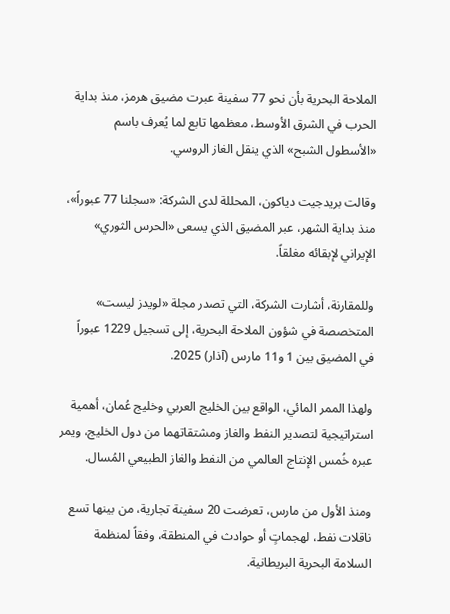الملاحة البحرية بأن نحو 77 سفينة عبرت مضيق هرمز، منذ بداية الحرب في الشرق الأوسط، معظمها تابع لما يُعرف باسم «الأسطول الشبح» الذي ينقل الغاز الروسي.

وقالت بريدجيت دياكون، المحللة لدى الشركة: «سجلنا 77 عبوراً»، منذ بداية الشهر، عبر المضيق الذي يسعى «الحرس الثوري» الإيراني لإبقائه مغلقاً.

وللمقارنة، أشارت الشركة، التي تصدر مجلة «لويدز ليست» المتخصصة في شؤون الملاحة البحرية، إلى تسجيل 1229 عبوراً في المضيق بين 1 و11 مارس (آذار) 2025.

ولهذا الممر المائي، الواقع بين الخليج العربي وخليج عُمان، أهمية استراتيجية لتصدير النفط والغاز ومشتقاتهما من دول الخليج، ويمر عبره خُمس الإنتاج العالمي من النفط والغاز الطبيعي المُسال.

ومنذ الأول من مارس، تعرضت 20 سفينة تجارية، من بينها تسع ناقلات نفط، لهجماتٍ أو حوادث في المنطقة، وفقاً لمنظمة السلامة البحرية البريطانية.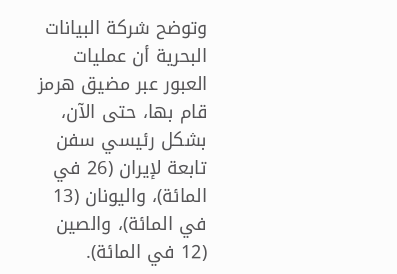وتوضح شركة البيانات البحرية أن عمليات العبور عبر مضيق هرمز قام بها، حتى الآن، بشكل رئيسي سفن تابعة لإيران (26 في المائة)، واليونان (13 في المائة)، والصين (12 في المائة).